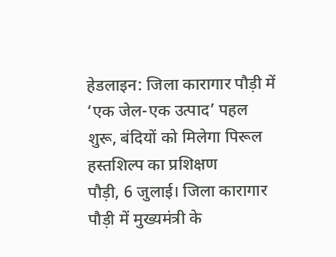हेडलाइन: जिला कारागार पौड़ी में ‘एक जेल-एक उत्पाद’ पहल शुरू, बंदियों को मिलेगा पिरूल हस्तशिल्प का प्रशिक्षण
पौड़ी, 6 जुलाई। जिला कारागार पौड़ी में मुख्यमंत्री के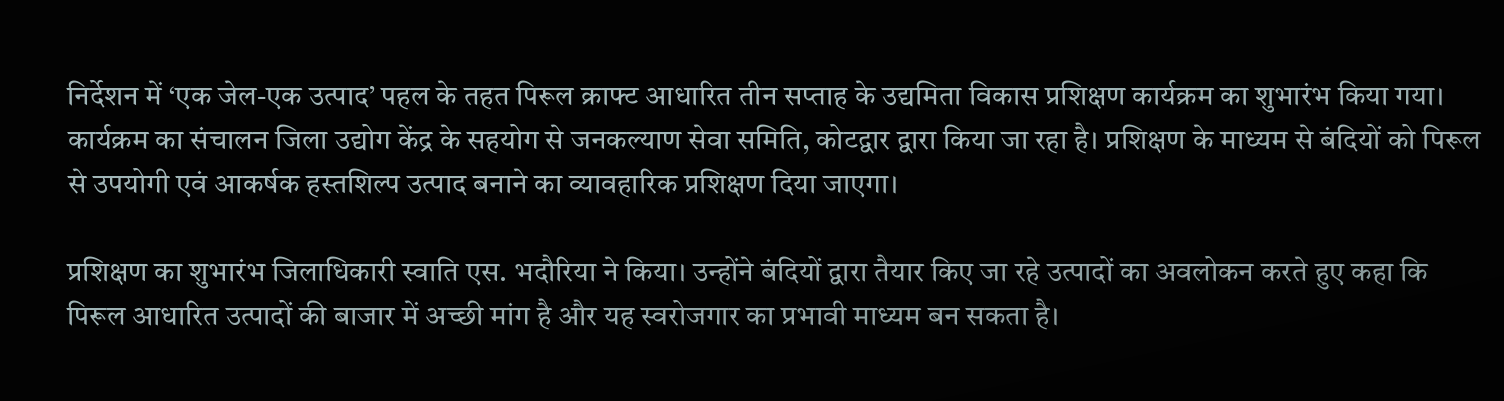निर्देशन में ‘एक जेल-एक उत्पाद’ पहल के तहत पिरूल क्राफ्ट आधारित तीन सप्ताह के उद्यमिता विकास प्रशिक्षण कार्यक्रम का शुभारंभ किया गया। कार्यक्रम का संचालन जिला उद्योग केंद्र के सहयोग से जनकल्याण सेवा समिति, कोटद्वार द्वारा किया जा रहा है। प्रशिक्षण के माध्यम से बंदियों को पिरूल से उपयोगी एवं आकर्षक हस्तशिल्प उत्पाद बनाने का व्यावहारिक प्रशिक्षण दिया जाएगा।

प्रशिक्षण का शुभारंभ जिलाधिकारी स्वाति एस. भदौरिया ने किया। उन्होंने बंदियों द्वारा तैयार किए जा रहे उत्पादों का अवलोकन करते हुए कहा कि पिरूल आधारित उत्पादों की बाजार में अच्छी मांग है और यह स्वरोजगार का प्रभावी माध्यम बन सकता है।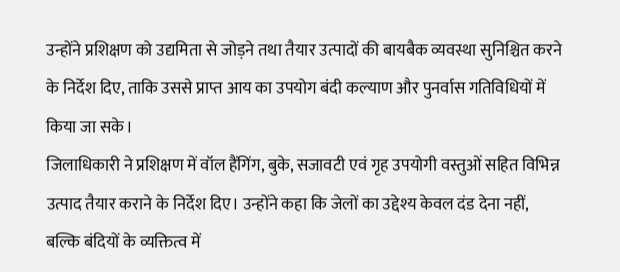उन्होंने प्रशिक्षण को उद्यमिता से जोड़ने तथा तैयार उत्पादों की बायबैक व्यवस्था सुनिश्चित करने के निर्देश दिए, ताकि उससे प्राप्त आय का उपयोग बंदी कल्याण और पुनर्वास गतिविधियों में किया जा सके।
जिलाधिकारी ने प्रशिक्षण में वॉल हैंगिंग, बुके, सजावटी एवं गृह उपयोगी वस्तुओं सहित विभिन्न उत्पाद तैयार कराने के निर्देश दिए। उन्होंने कहा कि जेलों का उद्देश्य केवल दंड देना नहीं, बल्कि बंदियों के व्यक्तित्व में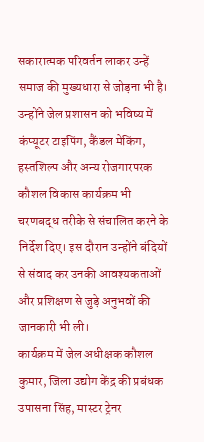सकारात्मक परिवर्तन लाकर उन्हें समाज की मुख्यधारा से जोड़ना भी है।
उन्होंने जेल प्रशासन को भविष्य में कंप्यूटर टाइपिंग, कैंडल मेकिंग, हस्तशिल्प और अन्य रोजगारपरक कौशल विकास कार्यक्रम भी चरणबद्ध तरीके से संचालित करने के निर्देश दिए। इस दौरान उन्होंने बंदियों से संवाद कर उनकी आवश्यकताओं और प्रशिक्षण से जुड़े अनुभवों की जानकारी भी ली।
कार्यक्रम में जेल अधीक्षक कौशल कुमार, जिला उद्योग केंद्र की प्रबंधक उपासना सिंह, मास्टर ट्रेनर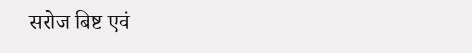सरोज बिष्ट एवं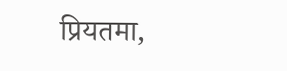प्रियतमा,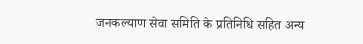जनकल्याण सेवा समिति के प्रतिनिधि सहित अन्य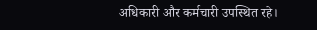अधिकारी और कर्मचारी उपस्थित रहे।